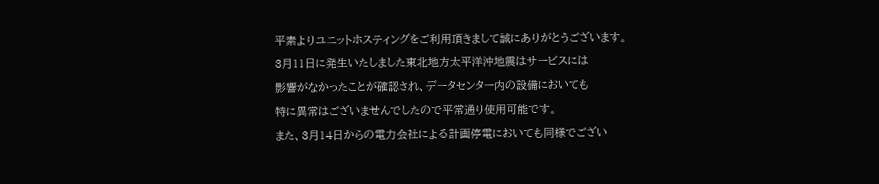平素よりユニットホスティングをご利用頂きまして誠にありがとうございます。
3月11日に発生いたしました東北地方太平洋沖地震はサービスには
影響がなかったことが確認され、データセンター内の設備においても
特に異常はございませんでしたので平常通り使用可能です。
また、3月14日からの電力会社による計画停電においても同様でござい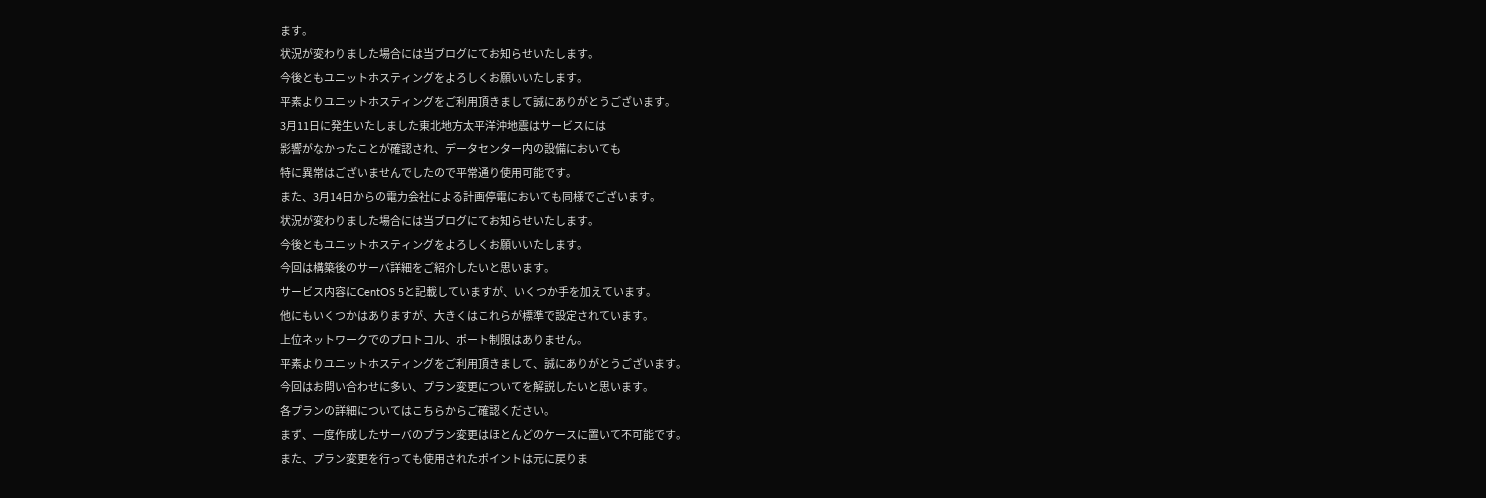ます。
状況が変わりました場合には当ブログにてお知らせいたします。
今後ともユニットホスティングをよろしくお願いいたします。
平素よりユニットホスティングをご利用頂きまして誠にありがとうございます。
3月11日に発生いたしました東北地方太平洋沖地震はサービスには
影響がなかったことが確認され、データセンター内の設備においても
特に異常はございませんでしたので平常通り使用可能です。
また、3月14日からの電力会社による計画停電においても同様でございます。
状況が変わりました場合には当ブログにてお知らせいたします。
今後ともユニットホスティングをよろしくお願いいたします。
今回は構築後のサーバ詳細をご紹介したいと思います。
サービス内容にCentOS 5と記載していますが、いくつか手を加えています。
他にもいくつかはありますが、大きくはこれらが標準で設定されています。
上位ネットワークでのプロトコル、ポート制限はありません。
平素よりユニットホスティングをご利用頂きまして、誠にありがとうございます。
今回はお問い合わせに多い、プラン変更についてを解説したいと思います。
各プランの詳細についてはこちらからご確認ください。
まず、一度作成したサーバのプラン変更はほとんどのケースに置いて不可能です。
また、プラン変更を行っても使用されたポイントは元に戻りま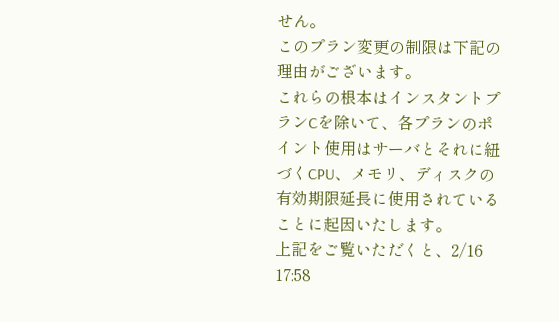せん。
このプラン変更の制限は下記の理由がございます。
これらの根本はインスタントプランCを除いて、各プランのポイント使用はサーバとそれに紐づくCPU、メモリ、ディスクの有効期限延長に使用されていることに起因いたします。
上記をご覧いただくと、2/16 17:58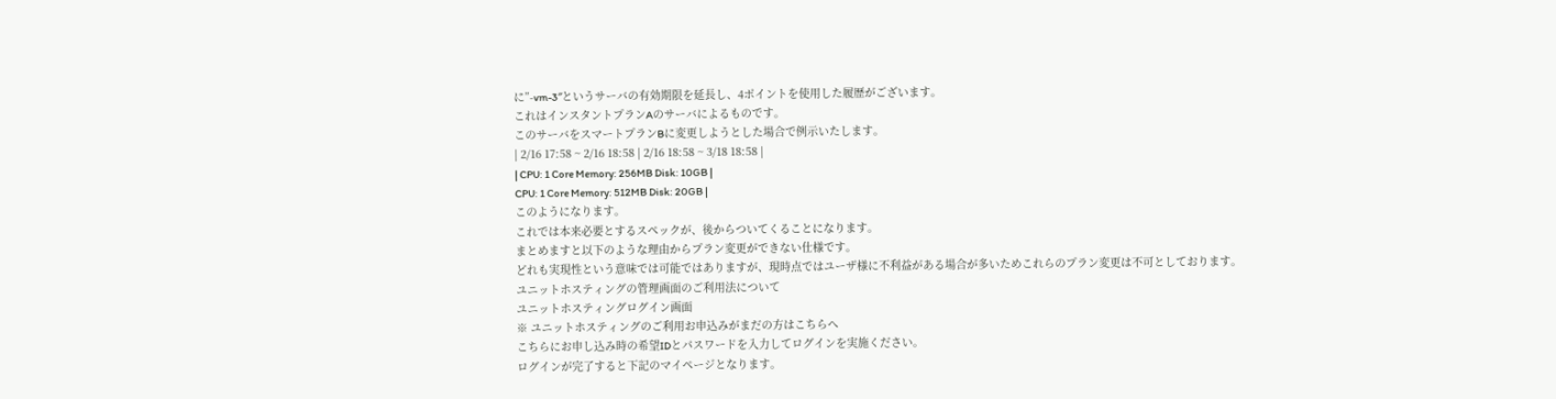に”-vm-3″というサーバの有効期限を延長し、4ポイントを使用した履歴がございます。
これはインスタントプランAのサーバによるものです。
このサーバをスマートプランBに変更しようとした場合で例示いたします。
| 2/16 17:58 ~ 2/16 18:58 | 2/16 18:58 ~ 3/18 18:58 |
| CPU: 1 Core Memory: 256MB Disk: 10GB |
CPU: 1 Core Memory: 512MB Disk: 20GB |
このようになります。
これでは本来必要とするスペックが、後からついてくることになります。
まとめますと以下のような理由からプラン変更ができない仕様です。
どれも実現性という意味では可能ではありますが、現時点ではユーザ様に不利益がある場合が多いためこれらのプラン変更は不可としております。
ユニットホスティングの管理画面のご利用法について
ユニットホスティングログイン画面
※ ユニットホスティングのご利用お申込みがまだの方はこちらへ
こちらにお申し込み時の希望IDとパスワードを入力してログインを実施ください。
ログインが完了すると下記のマイページとなります。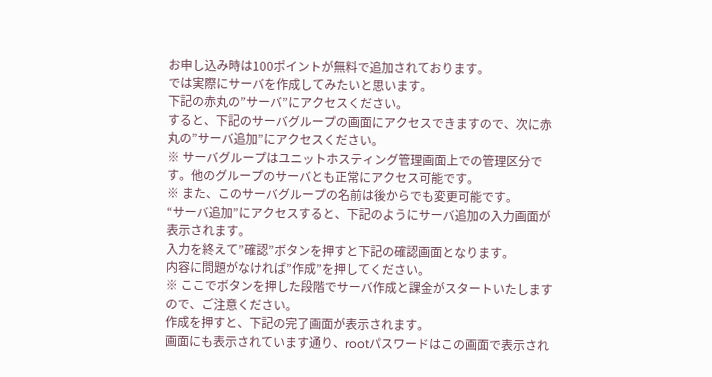お申し込み時は100ポイントが無料で追加されております。
では実際にサーバを作成してみたいと思います。
下記の赤丸の”サーバ”にアクセスください。
すると、下記のサーバグループの画面にアクセスできますので、次に赤丸の”サーバ追加”にアクセスください。
※ サーバグループはユニットホスティング管理画面上での管理区分です。他のグループのサーバとも正常にアクセス可能です。
※ また、このサーバグループの名前は後からでも変更可能です。
“サーバ追加”にアクセスすると、下記のようにサーバ追加の入力画面が表示されます。
入力を終えて”確認”ボタンを押すと下記の確認画面となります。
内容に問題がなければ”作成”を押してください。
※ ここでボタンを押した段階でサーバ作成と課金がスタートいたしますので、ご注意ください。
作成を押すと、下記の完了画面が表示されます。
画面にも表示されています通り、rootパスワードはこの画面で表示され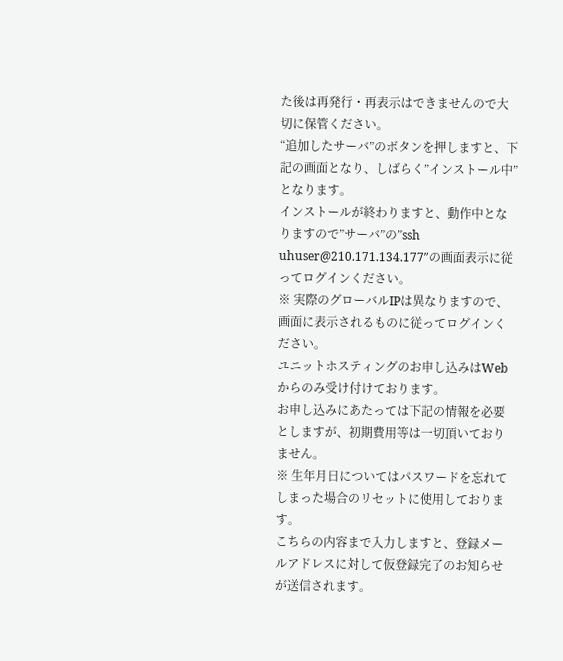た後は再発行・再表示はできませんので大切に保管ください。
“追加したサーバ”のボタンを押しますと、下記の画面となり、しばらく”インストール中”となります。
インストールが終わりますと、動作中となりますので”サーバ”の”ssh uhuser@210.171.134.177″の画面表示に従ってログインください。
※ 実際のグローバルIPは異なりますので、画面に表示されるものに従ってログインください。
ユニットホスティングのお申し込みはWebからのみ受け付けております。
お申し込みにあたっては下記の情報を必要としますが、初期費用等は一切頂いておりません。
※ 生年月日についてはパスワードを忘れてしまった場合のリセットに使用しております。
こちらの内容まで入力しますと、登録メールアドレスに対して仮登録完了のお知らせが送信されます。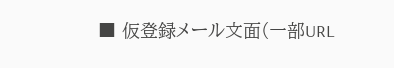■ 仮登録メール文面(一部URL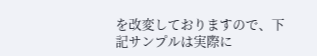を改変しておりますので、下記サンプルは実際に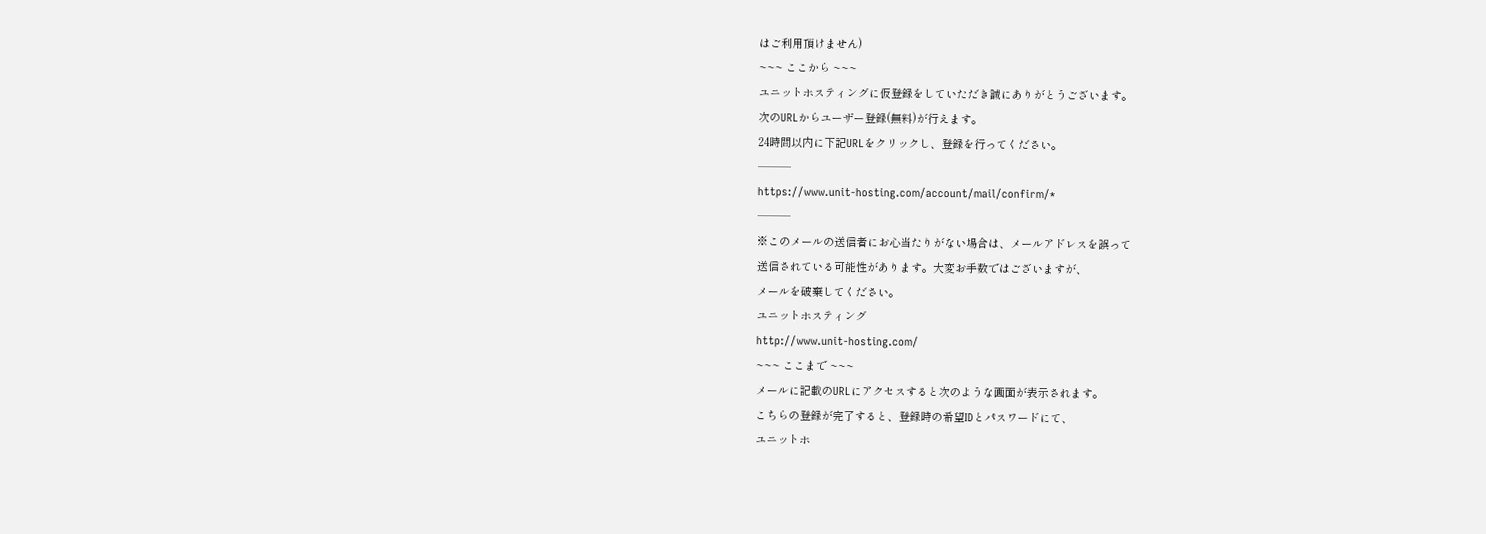はご利用頂けません)
~~~ ここから ~~~
ユニットホスティングに仮登録をしていただき誠にありがとうございます。
次のURLからユーザー登録(無料)が行えます。
24時間以内に下記URLをクリックし、登録を行ってください。
───
https://www.unit-hosting.com/account/mail/confirm/*
───
※このメールの送信者にお心当たりがない場合は、メールアドレスを誤って
送信されている可能性があります。大変お手数ではございますが、
メールを破棄してください。
ユニットホスティング
http://www.unit-hosting.com/
~~~ ここまで ~~~
メールに記載のURLにアクセスすると次のような画面が表示されます。
こちらの登録が完了すると、登録時の希望IDとパスワードにて、
ユニットホ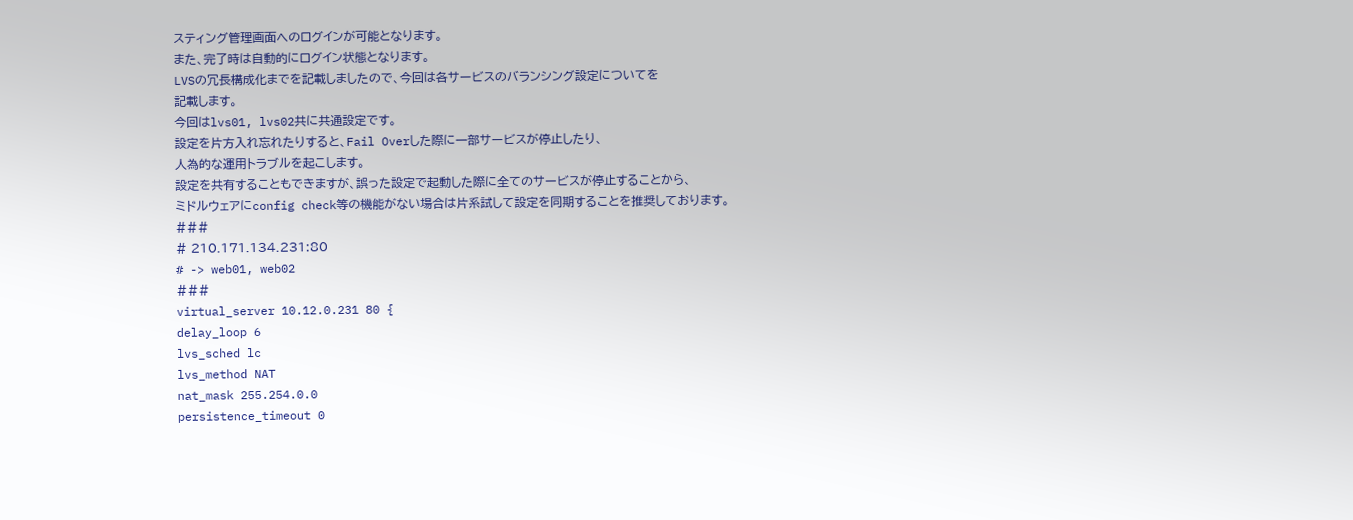スティング管理画面へのログインが可能となります。
また、完了時は自動的にログイン状態となります。
LVSの冗長構成化までを記載しましたので、今回は各サービスのバランシング設定についてを
記載します。
今回はlvs01, lvs02共に共通設定です。
設定を片方入れ忘れたりすると、Fail Overした際に一部サービスが停止したり、
人為的な運用トラブルを起こします。
設定を共有することもできますが、誤った設定で起動した際に全てのサービスが停止することから、
ミドルウェアにconfig check等の機能がない場合は片系試して設定を同期することを推奨しております。
###
# 210.171.134.231:80
# -> web01, web02
###
virtual_server 10.12.0.231 80 {
delay_loop 6
lvs_sched lc
lvs_method NAT
nat_mask 255.254.0.0
persistence_timeout 0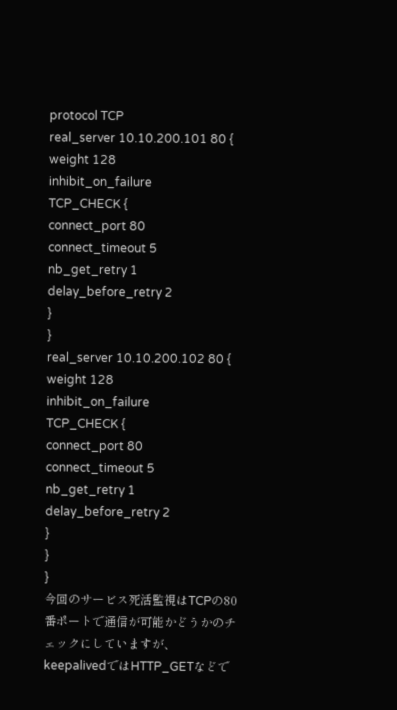protocol TCP
real_server 10.10.200.101 80 {
weight 128
inhibit_on_failure
TCP_CHECK {
connect_port 80
connect_timeout 5
nb_get_retry 1
delay_before_retry 2
}
}
real_server 10.10.200.102 80 {
weight 128
inhibit_on_failure
TCP_CHECK {
connect_port 80
connect_timeout 5
nb_get_retry 1
delay_before_retry 2
}
}
}
今回のサービス死活監視はTCPの80番ポートで通信が可能かどうかのチェックにしていますが、
keepalivedではHTTP_GETなどで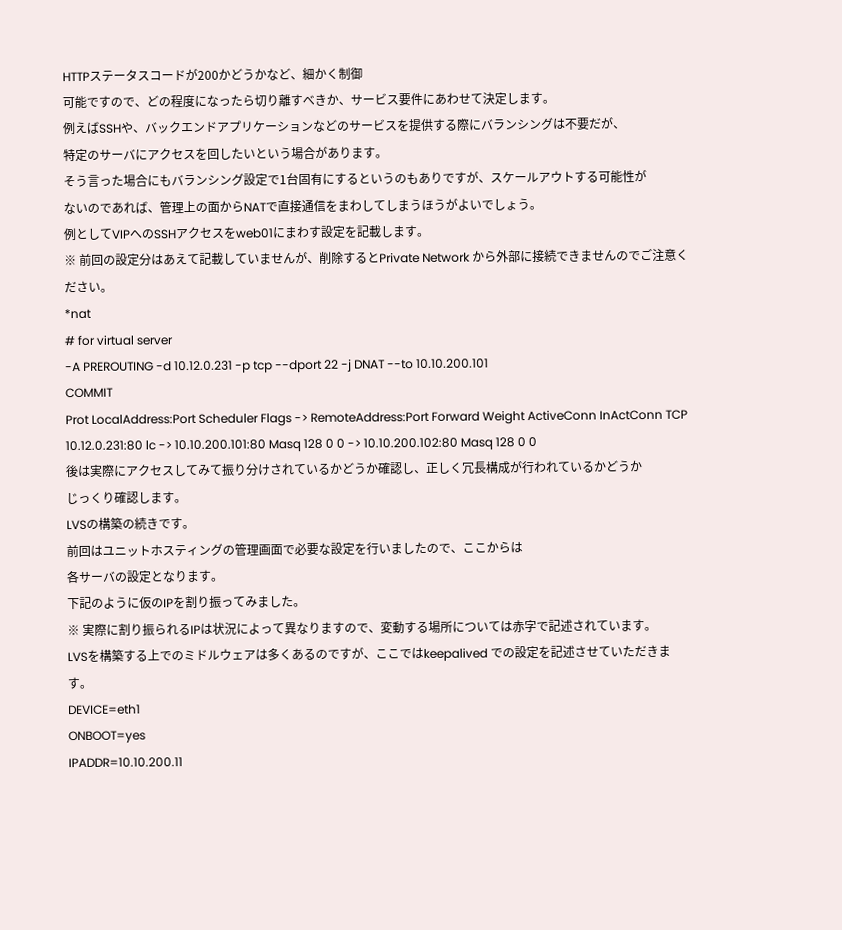HTTPステータスコードが200かどうかなど、細かく制御
可能ですので、どの程度になったら切り離すべきか、サービス要件にあわせて決定します。
例えばSSHや、バックエンドアプリケーションなどのサービスを提供する際にバランシングは不要だが、
特定のサーバにアクセスを回したいという場合があります。
そう言った場合にもバランシング設定で1台固有にするというのもありですが、スケールアウトする可能性が
ないのであれば、管理上の面からNATで直接通信をまわしてしまうほうがよいでしょう。
例としてVIPへのSSHアクセスをweb01にまわす設定を記載します。
※ 前回の設定分はあえて記載していませんが、削除するとPrivate Network から外部に接続できませんのでご注意ください。
*nat
# for virtual server
-A PREROUTING -d 10.12.0.231 -p tcp --dport 22 -j DNAT --to 10.10.200.101
COMMIT
Prot LocalAddress:Port Scheduler Flags -> RemoteAddress:Port Forward Weight ActiveConn InActConn TCP 10.12.0.231:80 lc -> 10.10.200.101:80 Masq 128 0 0 -> 10.10.200.102:80 Masq 128 0 0
後は実際にアクセスしてみて振り分けされているかどうか確認し、正しく冗長構成が行われているかどうか
じっくり確認します。
LVSの構築の続きです。
前回はユニットホスティングの管理画面で必要な設定を行いましたので、ここからは
各サーバの設定となります。
下記のように仮のIPを割り振ってみました。
※ 実際に割り振られるIPは状況によって異なりますので、変動する場所については赤字で記述されています。
LVSを構築する上でのミドルウェアは多くあるのですが、ここではkeepalived での設定を記述させていただきます。
DEVICE=eth1
ONBOOT=yes
IPADDR=10.10.200.11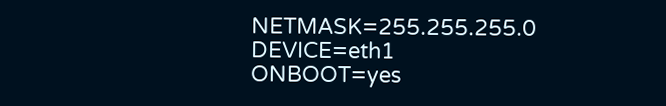NETMASK=255.255.255.0
DEVICE=eth1
ONBOOT=yes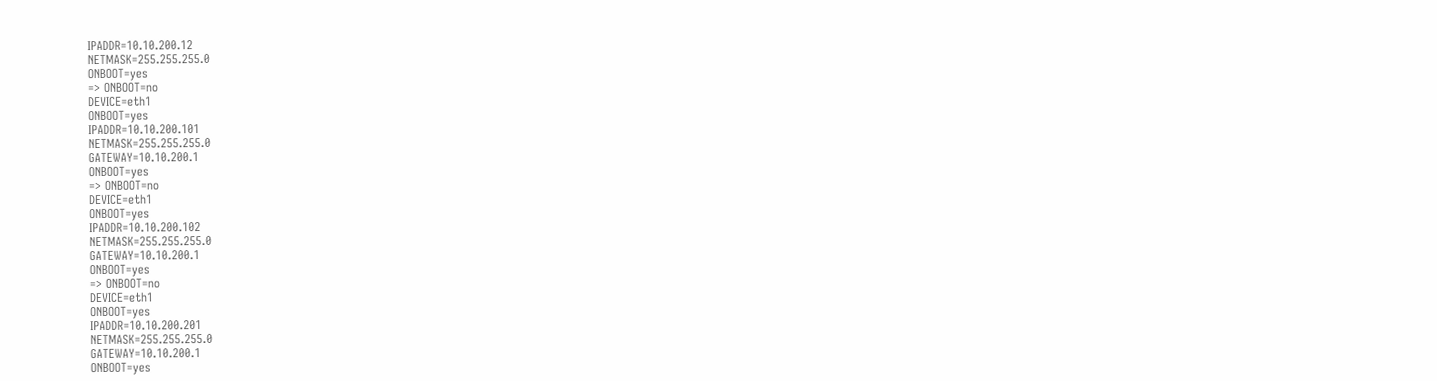IPADDR=10.10.200.12
NETMASK=255.255.255.0
ONBOOT=yes
=> ONBOOT=no
DEVICE=eth1
ONBOOT=yes
IPADDR=10.10.200.101
NETMASK=255.255.255.0
GATEWAY=10.10.200.1
ONBOOT=yes
=> ONBOOT=no
DEVICE=eth1
ONBOOT=yes
IPADDR=10.10.200.102
NETMASK=255.255.255.0
GATEWAY=10.10.200.1
ONBOOT=yes
=> ONBOOT=no
DEVICE=eth1
ONBOOT=yes
IPADDR=10.10.200.201
NETMASK=255.255.255.0
GATEWAY=10.10.200.1
ONBOOT=yes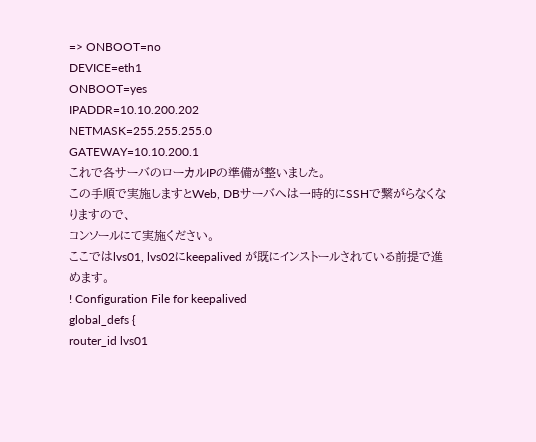=> ONBOOT=no
DEVICE=eth1
ONBOOT=yes
IPADDR=10.10.200.202
NETMASK=255.255.255.0
GATEWAY=10.10.200.1
これで各サーバのローカルIPの準備が整いました。
この手順で実施しますとWeb, DBサーバへは一時的にSSHで繋がらなくなりますので、
コンソールにて実施ください。
ここではlvs01, lvs02にkeepalived が既にインストールされている前提で進めます。
! Configuration File for keepalived
global_defs {
router_id lvs01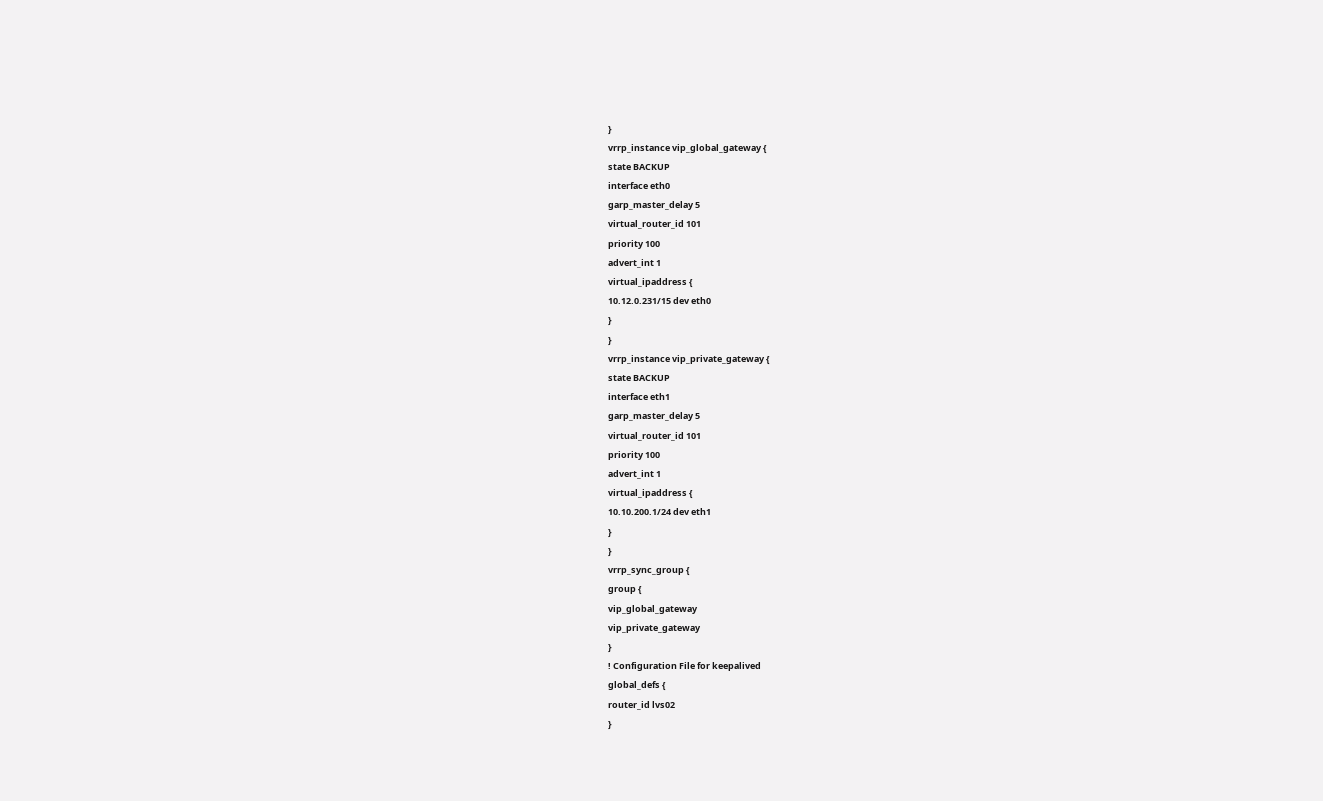}
vrrp_instance vip_global_gateway {
state BACKUP
interface eth0
garp_master_delay 5
virtual_router_id 101
priority 100
advert_int 1
virtual_ipaddress {
10.12.0.231/15 dev eth0
}
}
vrrp_instance vip_private_gateway {
state BACKUP
interface eth1
garp_master_delay 5
virtual_router_id 101
priority 100
advert_int 1
virtual_ipaddress {
10.10.200.1/24 dev eth1
}
}
vrrp_sync_group {
group {
vip_global_gateway
vip_private_gateway
}
! Configuration File for keepalived
global_defs {
router_id lvs02
}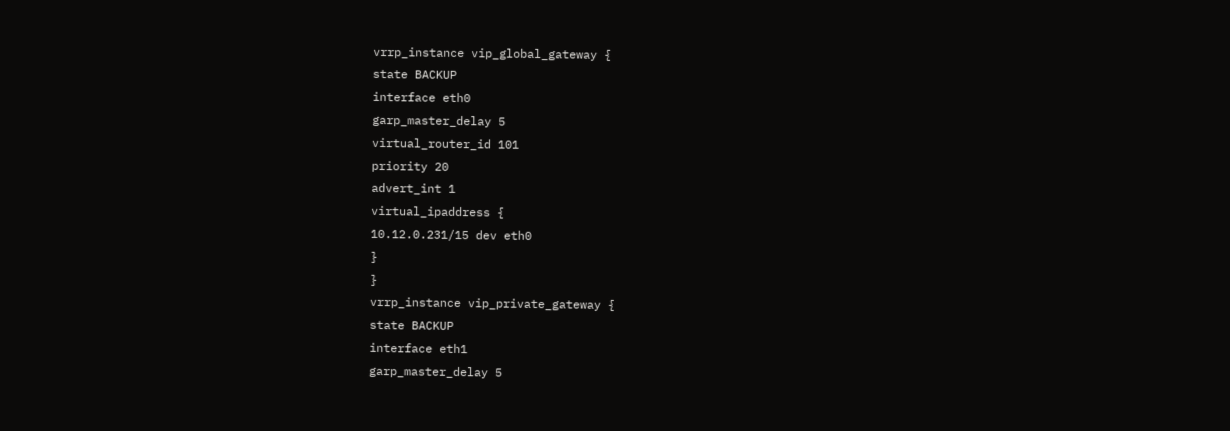vrrp_instance vip_global_gateway {
state BACKUP
interface eth0
garp_master_delay 5
virtual_router_id 101
priority 20
advert_int 1
virtual_ipaddress {
10.12.0.231/15 dev eth0
}
}
vrrp_instance vip_private_gateway {
state BACKUP
interface eth1
garp_master_delay 5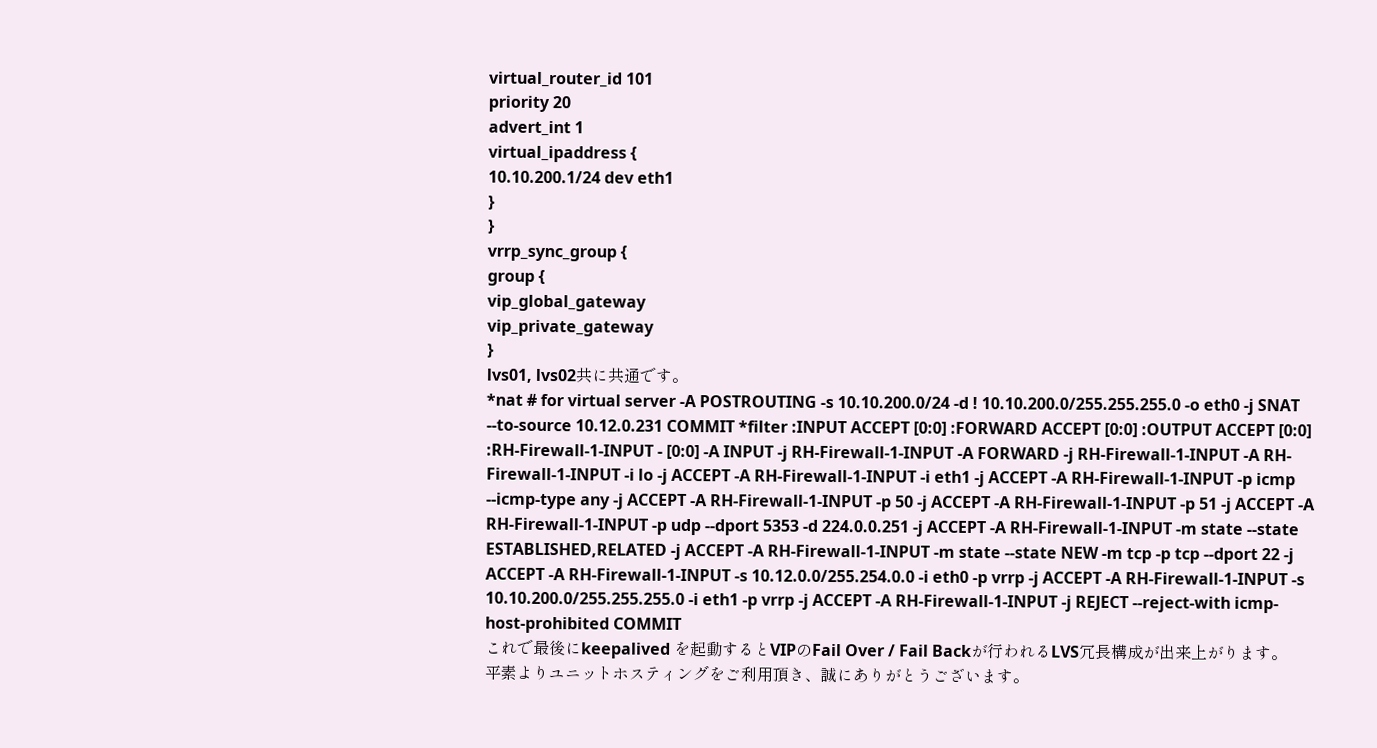virtual_router_id 101
priority 20
advert_int 1
virtual_ipaddress {
10.10.200.1/24 dev eth1
}
}
vrrp_sync_group {
group {
vip_global_gateway
vip_private_gateway
}
lvs01, lvs02共に共通です。
*nat # for virtual server -A POSTROUTING -s 10.10.200.0/24 -d ! 10.10.200.0/255.255.255.0 -o eth0 -j SNAT --to-source 10.12.0.231 COMMIT *filter :INPUT ACCEPT [0:0] :FORWARD ACCEPT [0:0] :OUTPUT ACCEPT [0:0] :RH-Firewall-1-INPUT - [0:0] -A INPUT -j RH-Firewall-1-INPUT -A FORWARD -j RH-Firewall-1-INPUT -A RH-Firewall-1-INPUT -i lo -j ACCEPT -A RH-Firewall-1-INPUT -i eth1 -j ACCEPT -A RH-Firewall-1-INPUT -p icmp --icmp-type any -j ACCEPT -A RH-Firewall-1-INPUT -p 50 -j ACCEPT -A RH-Firewall-1-INPUT -p 51 -j ACCEPT -A RH-Firewall-1-INPUT -p udp --dport 5353 -d 224.0.0.251 -j ACCEPT -A RH-Firewall-1-INPUT -m state --state ESTABLISHED,RELATED -j ACCEPT -A RH-Firewall-1-INPUT -m state --state NEW -m tcp -p tcp --dport 22 -j ACCEPT -A RH-Firewall-1-INPUT -s 10.12.0.0/255.254.0.0 -i eth0 -p vrrp -j ACCEPT -A RH-Firewall-1-INPUT -s 10.10.200.0/255.255.255.0 -i eth1 -p vrrp -j ACCEPT -A RH-Firewall-1-INPUT -j REJECT --reject-with icmp-host-prohibited COMMIT
これで最後にkeepalived を起動するとVIPのFail Over / Fail Backが行われるLVS冗長構成が出来上がります。
平素よりユニットホスティングをご利用頂き、誠にありがとうございます。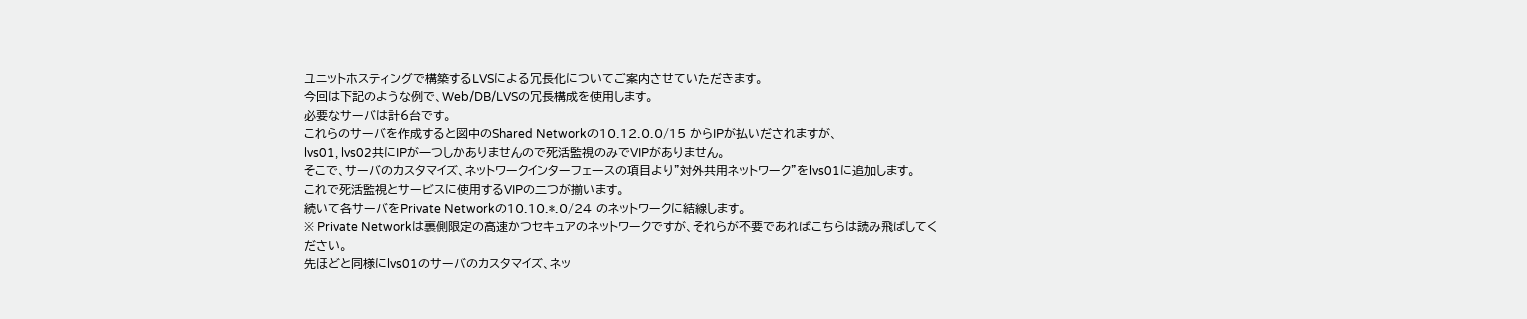ユニットホスティングで構築するLVSによる冗長化についてご案内させていただきます。
今回は下記のような例で、Web/DB/LVSの冗長構成を使用します。
必要なサーバは計6台です。
これらのサーバを作成すると図中のShared Networkの10.12.0.0/15 からIPが払いだされますが、
lvs01, lvs02共にIPが一つしかありませんので死活監視のみでVIPがありません。
そこで、サーバのカスタマイズ、ネットワークインターフェースの項目より”対外共用ネットワーク”をlvs01に追加します。
これで死活監視とサービスに使用するVIPの二つが揃います。
続いて各サーバをPrivate Networkの10.10.*.0/24 のネットワークに結線します。
※ Private Networkは裏側限定の高速かつセキュアのネットワークですが、それらが不要であればこちらは読み飛ばしてください。
先ほどと同様にlvs01のサーバのカスタマイズ、ネッ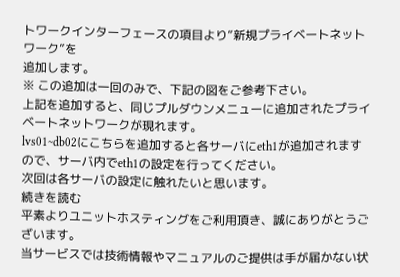トワークインターフェースの項目より”新規プライベートネットワーク”を
追加します。
※ この追加は一回のみで、下記の図をご参考下さい。
上記を追加すると、同じプルダウンメニューに追加されたプライベートネットワークが現れます。
lvs01~db02にこちらを追加すると各サーバにeth1が追加されますので、サーバ内でeth1の設定を行ってください。
次回は各サーバの設定に触れたいと思います。
続きを読む
平素よりユニットホスティングをご利用頂き、誠にありがとうございます。
当サービスでは技術情報やマニュアルのご提供は手が届かない状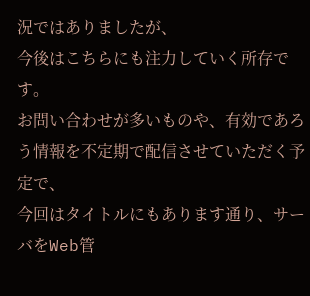況ではありましたが、
今後はこちらにも注力していく所存です。
お問い合わせが多いものや、有効であろう情報を不定期で配信させていただく予定で、
今回はタイトルにもあります通り、サーバをWeb管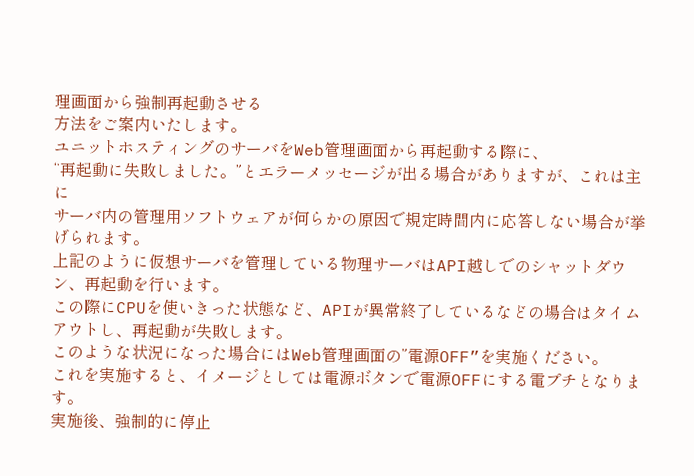理画面から強制再起動させる
方法をご案内いたします。
ユニットホスティングのサーバをWeb管理画面から再起動する際に、
“再起動に失敗しました。”とエラーメッセージが出る場合がありますが、これは主に
サーバ内の管理用ソフトウェアが何らかの原因で規定時間内に応答しない場合が挙げられます。
上記のように仮想サーバを管理している物理サーバはAPI越しでのシャットダウン、再起動を行います。
この際にCPUを使いきった状態など、APIが異常終了しているなどの場合はタイムアウトし、再起動が失敗します。
このような状況になった場合にはWeb管理画面の”電源OFF”を実施ください。
これを実施すると、イメージとしては電源ボタンで電源OFFにする電プチとなります。
実施後、強制的に停止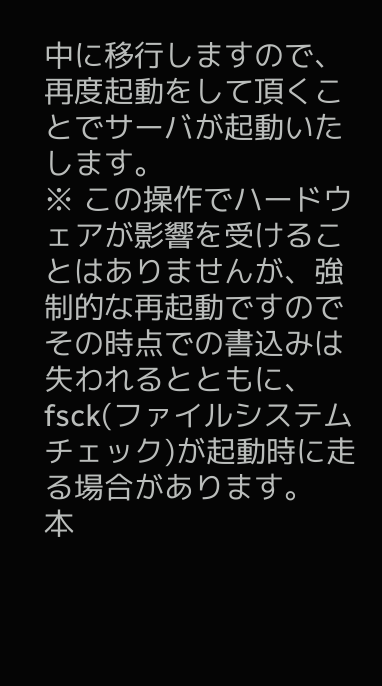中に移行しますので、再度起動をして頂くことでサーバが起動いたします。
※ この操作でハードウェアが影響を受けることはありませんが、強制的な再起動ですのでその時点での書込みは
失われるとともに、fsck(ファイルシステムチェック)が起動時に走る場合があります。
本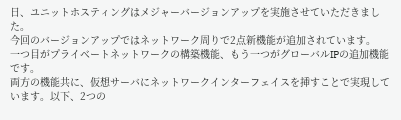日、ユニットホスティングはメジャーバージョンアップを実施させていただきました。
今回のバージョンアップではネットワーク周りで2点新機能が追加されています。
一つ目がプライベートネットワークの構築機能、もう一つがグローバルIPの追加機能です。
両方の機能共に、仮想サーバにネットワークインターフェイスを挿すことで実現しています。以下、2つの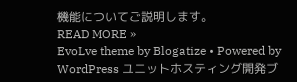機能についてご説明します。
READ MORE »
EvoLve theme by Blogatize • Powered by WordPress ユニットホスティング開発ブ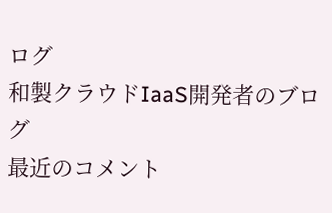ログ
和製クラウドIaaS開発者のブログ
最近のコメント